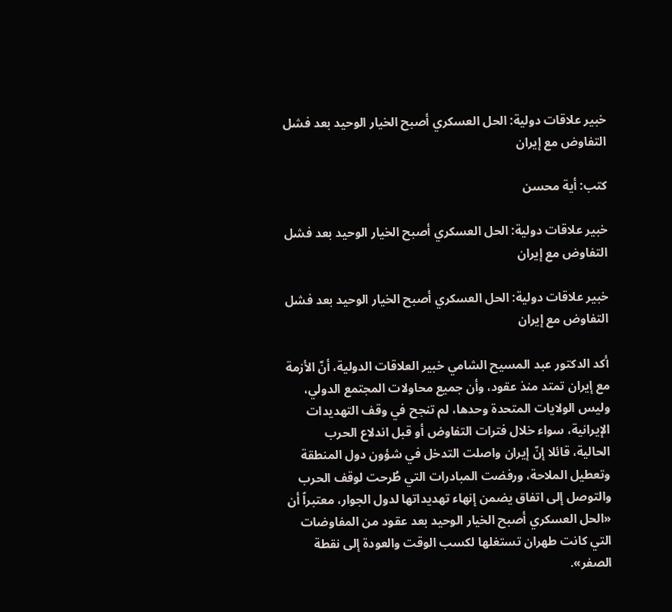خبير علاقات دولية: الحل العسكري أصبح الخيار الوحيد بعد فشل التفاوض مع إيران

كتب: أية محسن

خبير علاقات دولية: الحل العسكري أصبح الخيار الوحيد بعد فشل التفاوض مع إيران

خبير علاقات دولية: الحل العسكري أصبح الخيار الوحيد بعد فشل التفاوض مع إيران

أكد الدكتور عبد المسيح الشامي خبير العلاقات الدولية، أنّ الأزمة مع إيران تمتد منذ عقود، وأن جميع محاولات المجتمع الدولي، وليس الولايات المتحدة وحدها، لم تنجح في وقف التهديدات الإيرانية، سواء خلال فترات التفاوض أو قبل اندلاع الحرب الحالية، قائلا إنّ إيران واصلت التدخل في شؤون دول المنطقة وتعطيل الملاحة، ورفضت المبادرات التي طُرحت لوقف الحرب والتوصل إلى اتفاق يضمن إنهاء تهديداتها لدول الجوار، معتبراً أن «الحل العسكري أصبح الخيار الوحيد بعد عقود من المفاوضات التي كانت طهران تستغلها لكسب الوقت والعودة إلى نقطة الصفر».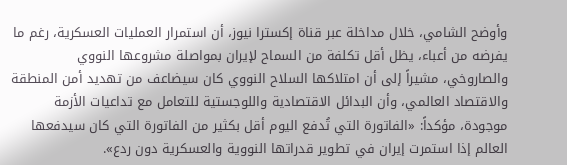وأوضح الشامي، خلال مداخلة عبر قناة إكسترا نيوز، أن استمرار العمليات العسكرية، رغم ما يفرضه من أعباء، يظل أقل تكلفة من السماح لإيران بمواصلة مشروعها النووي والصاروخي، مشيراً إلى أن امتلاكها السلاح النووي كان سيضاعف من تهديد أمن المنطقة والاقتصاد العالمي، وأن البدائل الاقتصادية واللوجستية للتعامل مع تداعيات الأزمة موجودة، مؤكداً: «الفاتورة التي تُدفع اليوم أقل بكثير من الفاتورة التي كان سيدفعها العالم إذا استمرت إيران في تطوير قدراتها النووية والعسكرية دون ردع».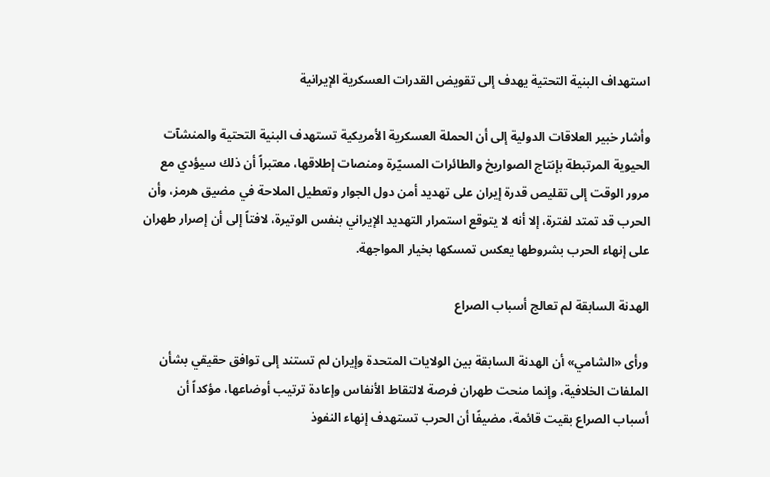استهداف البنية التحتية يهدف إلى تقويض القدرات العسكرية الإيرانية

وأشار خبير العلاقات الدولية إلى أن الحملة العسكرية الأمريكية تستهدف البنية التحتية والمنشآت الحيوية المرتبطة بإنتاج الصواريخ والطائرات المسيّرة ومنصات إطلاقها، معتبراً أن ذلك سيؤدي مع مرور الوقت إلى تقليص قدرة إيران على تهديد أمن دول الجوار وتعطيل الملاحة في مضيق هرمز، وأن الحرب قد تمتد لفترة، إلا أنه لا يتوقع استمرار التهديد الإيراني بنفس الوتيرة، لافتاً إلى أن إصرار طهران على إنهاء الحرب بشروطها يعكس تمسكها بخيار المواجهة.

الهدنة السابقة لم تعالج أسباب الصراع

ورأى «الشامي» أن الهدنة السابقة بين الولايات المتحدة وإيران لم تستند إلى توافق حقيقي بشأن الملفات الخلافية، وإنما منحت طهران فرصة لالتقاط الأنفاس وإعادة ترتيب أوضاعها، مؤكداً أن أسباب الصراع بقيت قائمة، مضيفًا أن الحرب تستهدف إنهاء النفوذ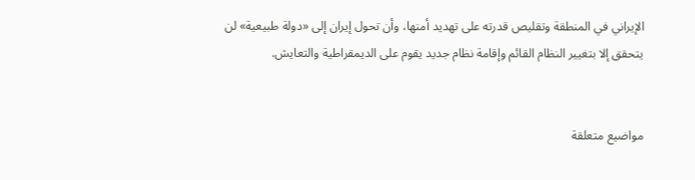الإيراني في المنطقة وتقليص قدرته على تهديد أمنها، وأن تحول إيران إلى «دولة طبيعية» لن يتحقق إلا بتغيير النظام القائم وإقامة نظام جديد يقوم على الديمقراطية والتعايش.


مواضيع متعلقة